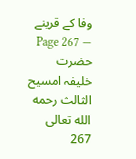وفا کے قرینے — Page 267
حضرت خلیفہ امسیح الثالث رحمه الله تعالی 267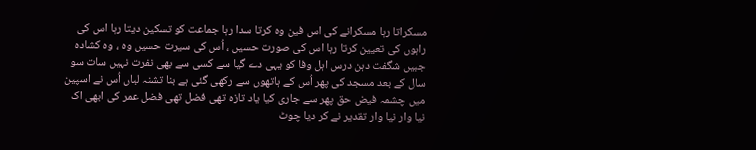مسکراتا رہا مسکرانے کی اس فین وہ کرتا سدا رہا جماعت کو تسکین دیتا رہا اس کی راہوں کی تعیین کرتا رہا اس کی صورت حسیں ، اُس کی سیرت حسیں وہ ، وہ کشادہ جبیں شگفت دہن درس اہل وفا کو یہی دے گیا سے کسی سے بھی نفرت نہیں سات سو سال کے بعد مسجد کی پھر اُس کے ہاتھوں سے رکھی گئی ہے بنا تشنہ لباں اُس نے اسپین میں چشمہ فیض حق پھر سے جاری کیا یاد تازہ تھی فضل تھی فضل عمر کی ابھی اک نیا وار نیا وار تقدیر نے کر دیا چوٹ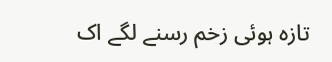تازہ ہوئی زخم رسنے لگے اک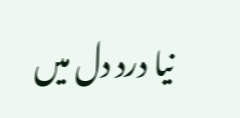نیا درد دل میں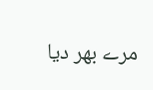مرے بھر دیا